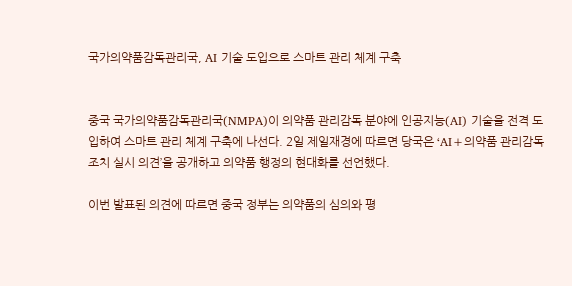국가의약품감독관리국, AI 기술 도입으로 스마트 관리 체계 구축


중국 국가의약품감독관리국(NMPA)이 의약품 관리감독 분야에 인공지능(AI) 기술을 전격 도입하여 스마트 관리 체계 구축에 나선다. 2일 제일재경에 따르면 당국은 ‘AI+의약품 관리감독 조치 실시 의견’을 공개하고 의약품 행정의 현대화를 선언했다.

이번 발표된 의견에 따르면 중국 정부는 의약품의 심의와 평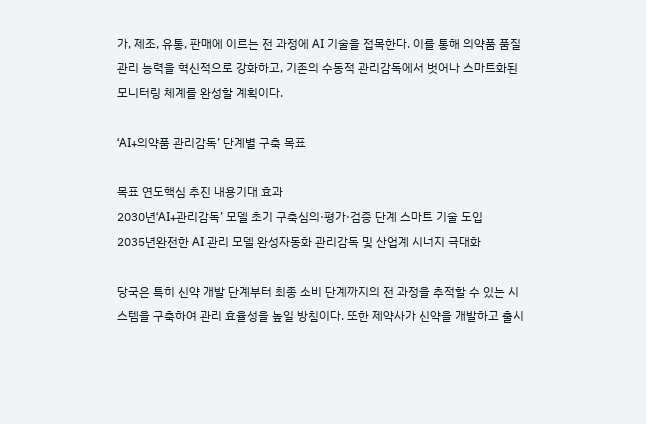가, 제조, 유통, 판매에 이르는 전 과정에 AI 기술을 접목한다. 이를 통해 의약품 품질 관리 능력을 혁신적으로 강화하고, 기존의 수동적 관리감독에서 벗어나 스마트화된 모니터링 체계를 완성할 계획이다.

‘AI+의약품 관리감독’ 단계별 구축 목표

목표 연도핵심 추진 내용기대 효과
2030년‘AI+관리감독’ 모델 초기 구축심의·평가·검증 단계 스마트 기술 도입
2035년완전한 AI 관리 모델 완성자동화 관리감독 및 산업계 시너지 극대화

당국은 특히 신약 개발 단계부터 최종 소비 단계까지의 전 과정을 추적할 수 있는 시스템을 구축하여 관리 효율성을 높일 방침이다. 또한 제약사가 신약을 개발하고 출시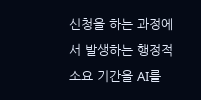신청을 하는 과정에서 발생하는 행정적 소요 기간을 AI를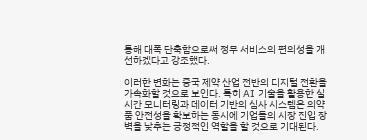통해 대폭 단축함으로써 정무 서비스의 편의성을 개선하겠다고 강조했다.

이러한 변화는 중국 제약 산업 전반의 디지털 전환을 가속화할 것으로 보인다. 특히 AI 기술을 활용한 실시간 모니터링과 데이터 기반의 심사 시스템은 의약품 안전성을 확보하는 동시에 기업들의 시장 진입 장벽을 낮추는 긍정적인 역할을 할 것으로 기대된다.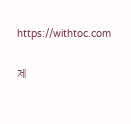https://withtoc.com

제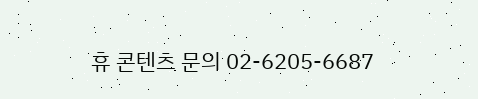휴 콘텐츠 문의 02-6205-6687